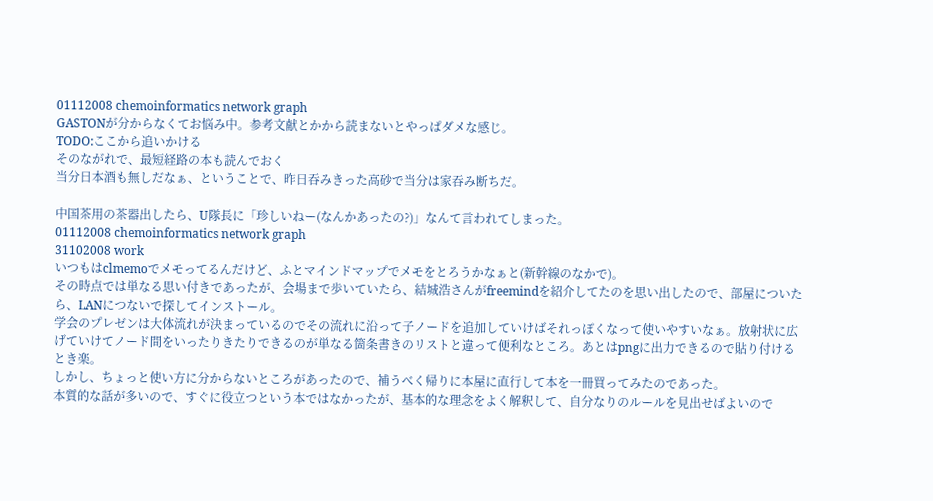01112008 chemoinformatics network graph
GASTONが分からなくてお悩み中。参考文献とかから読まないとやっぱダメな感じ。
TODO:ここから追いかける
そのながれで、最短経路の本も読んでおく
当分日本酒も無しだなぁ、ということで、昨日吞みきった高砂で当分は家吞み断ちだ。

中国茶用の茶器出したら、U隊長に「珍しいねー(なんかあったの?)」なんて言われてしまった。
01112008 chemoinformatics network graph
31102008 work
いつもはclmemoでメモってるんだけど、ふとマインドマップでメモをとろうかなぁと(新幹線のなかで)。
その時点では単なる思い付きであったが、会場まで歩いていたら、結城浩さんがfreemindを紹介してたのを思い出したので、部屋についたら、LANにつないで探してインストール。
学会のプレゼンは大体流れが決まっているのでその流れに沿って子ノードを追加していけばそれっぽくなって使いやすいなぁ。放射状に広げていけてノード間をいったりきたりできるのが単なる箇条書きのリストと違って便利なところ。あとはpngに出力できるので貼り付けるとき楽。
しかし、ちょっと使い方に分からないところがあったので、補うべく帰りに本屋に直行して本を一冊買ってみたのであった。
本質的な話が多いので、すぐに役立つという本ではなかったが、基本的な理念をよく解釈して、自分なりのルールを見出せばよいので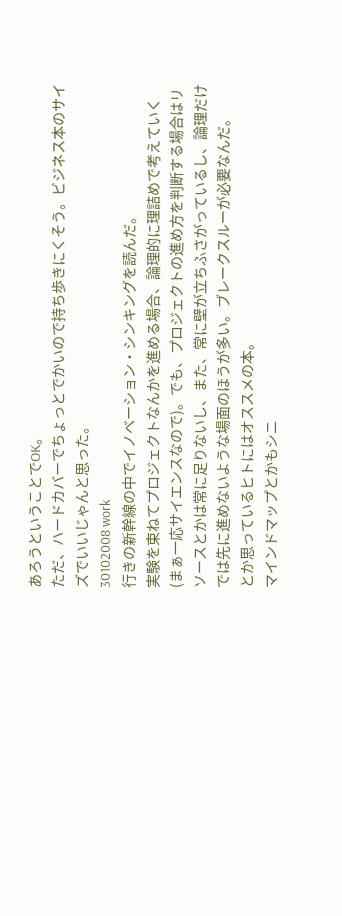あろうということでOK。
ただ、ハードカバーでちょっとでかいので持ち歩きにくそう。ビジネス本のサイズでいいじゃんと思った。
30102008 work
行きの新幹線の中でイノベーション・シンキングを読んだ。
実験を束ねてプロジェクトなんかを進める場合、論理的に理詰めで考えていく(まぁ一応サイエンスなので)。でも、プロジェクトの進め方を判断する場合はリソースとかは常に足りないし、また、常に壁が立ちふさがっているし、論理だけでは先に進めないような場面のほうが多い。ブレークスルーが必要なんだ。
とか思っているヒトにはオススメの本。
マインドマップとかもシニ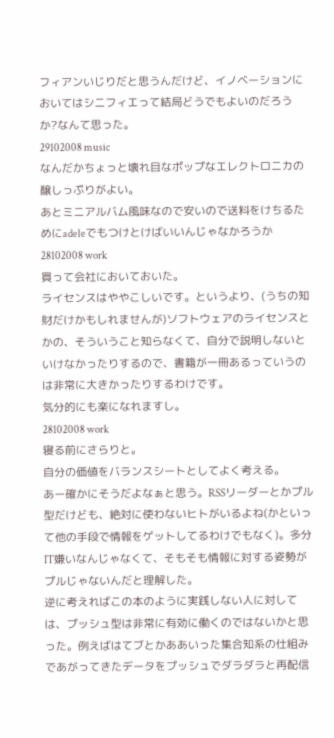フィアンいじりだと思うんだけど、イノベーションにおいてはシニフィエって結局どうでもよいのだろうか?なんて思った。
29102008 music
なんだかちょっと壊れ目なポップなエレクトロニカの醸しっぷりがよい。
あとミニアルバム風味なので安いので送料をけちるためにadeleでもつけとけばいいんじゃなかろうか
28102008 work
買って会社においておいた。
ライセンスはややこしいです。というより、(うちの知財だけかもしれませんが)ソフトウェアのライセンスとかの、そういうこと知らなくて、自分で説明しないといけなかったりするので、書籍が一冊あるっていうのは非常に大きかったりするわけです。
気分的にも楽になれますし。
28102008 work
寝る前にさらりと。
自分の価値をバランスシートとしてよく考える。
あー確かにそうだよなぁと思う。RSSリーダーとかプル型だけども、絶対に使わないヒトがいるよね(かといって他の手段で情報をゲットしてるわけでもなく)。多分IT嫌いなんじゃなくて、そもそも情報に対する姿勢がプルじゃないんだと理解した。
逆に考えればこの本のように実践しない人に対しては、プッシュ型は非常に有効に働くのではないかと思った。例えばはてブとかああいった集合知系の仕組みであがってきたデータをプッシュでダラダラと再配信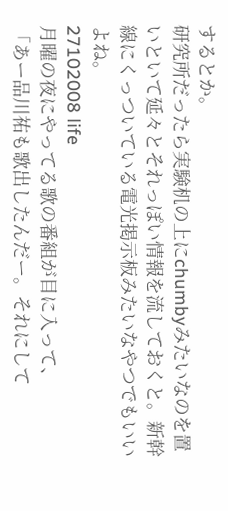するとか。
研究所だったら実験机の上にchumbyみたいなのを置いといて延々とそれっぽい情報を流しておくと。新幹線にくっついている電光掲示板みたいなやつでもいいよね。
27102008 life
月曜の夜にやってる歌の番組が目に入って、
「あー品川祐も歌出したんだー。それにして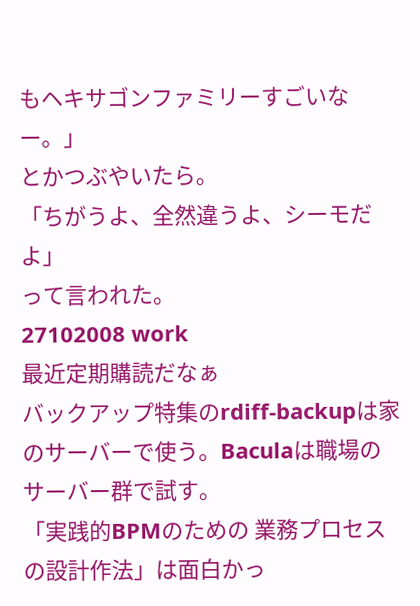もヘキサゴンファミリーすごいなー。」
とかつぶやいたら。
「ちがうよ、全然違うよ、シーモだよ」
って言われた。
27102008 work
最近定期購読だなぁ
バックアップ特集のrdiff-backupは家のサーバーで使う。Baculaは職場のサーバー群で試す。
「実践的BPMのための 業務プロセスの設計作法」は面白かっ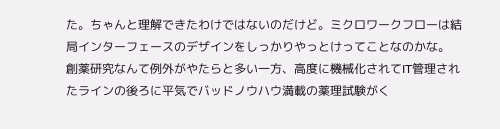た。ちゃんと理解できたわけではないのだけど。ミクロワークフローは結局インターフェースのデザインをしっかりやっとけってことなのかな。
創薬研究なんて例外がやたらと多い一方、高度に機械化されてIT管理されたラインの後ろに平気でバッドノウハウ満載の薬理試験がく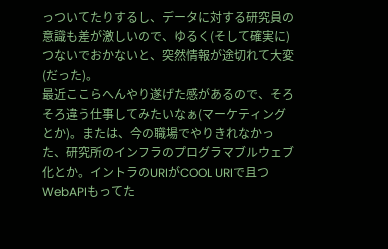っついてたりするし、データに対する研究員の意識も差が激しいので、ゆるく(そして確実に)つないでおかないと、突然情報が途切れて大変(だった)。
最近ここらへんやり遂げた感があるので、そろそろ違う仕事してみたいなぁ(マーケティングとか)。または、今の職場でやりきれなかった、研究所のインフラのプログラマブルウェブ化とか。イントラのURIがCOOL URIで且つWebAPIもってた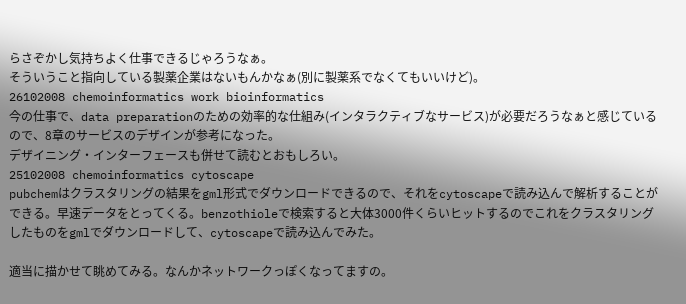らさぞかし気持ちよく仕事できるじゃろうなぁ。
そういうこと指向している製薬企業はないもんかなぁ(別に製薬系でなくてもいいけど)。
26102008 chemoinformatics work bioinformatics
今の仕事で、data preparationのための効率的な仕組み(インタラクティブなサービス)が必要だろうなぁと感じているので、8章のサービスのデザインが参考になった。
デザイニング・インターフェースも併せて読むとおもしろい。
25102008 chemoinformatics cytoscape
pubchemはクラスタリングの結果をgml形式でダウンロードできるので、それをcytoscapeで読み込んで解析することができる。早速データをとってくる。benzothioleで検索すると大体3000件くらいヒットするのでこれをクラスタリングしたものをgmlでダウンロードして、cytoscapeで読み込んでみた。

適当に描かせて眺めてみる。なんかネットワークっぽくなってますの。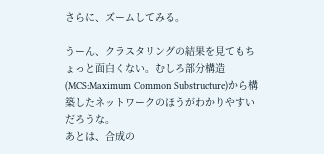さらに、ズームしてみる。

うーん、クラスタリングの結果を見てもちょっと面白くない。むしろ部分構造(MCS:Maximum Common Substructure)から構築したネットワークのほうがわかりやすいだろうな。
あとは、合成の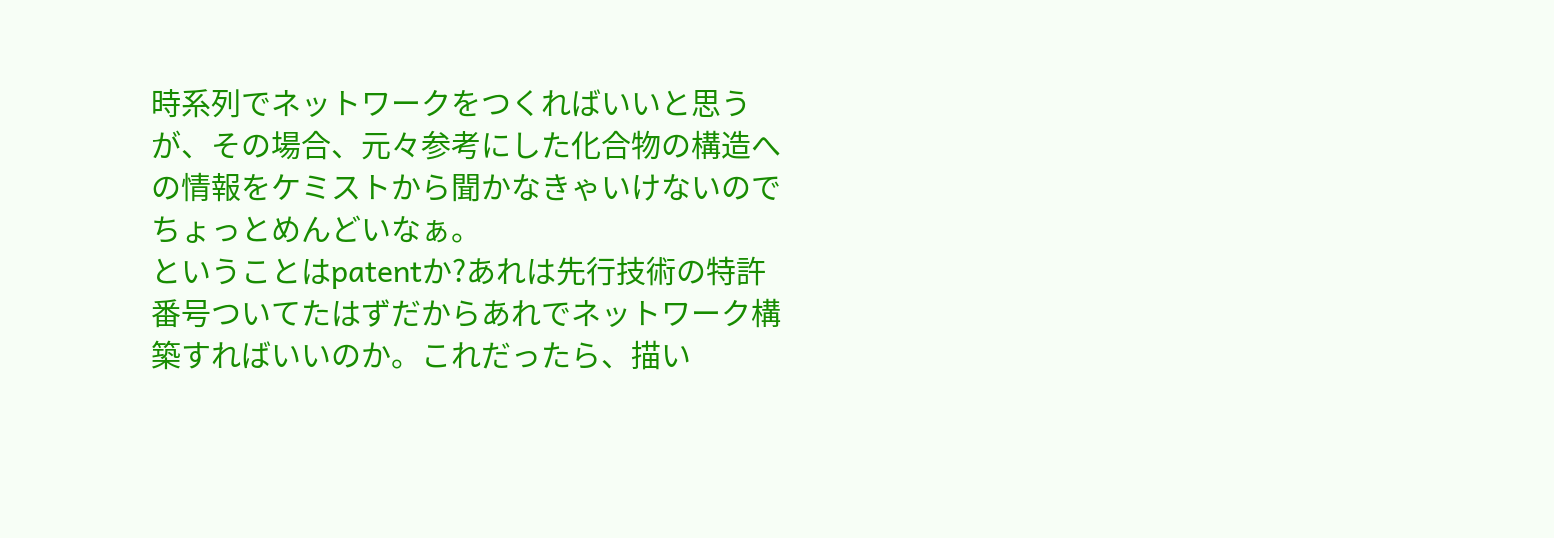時系列でネットワークをつくればいいと思うが、その場合、元々参考にした化合物の構造への情報をケミストから聞かなきゃいけないのでちょっとめんどいなぁ。
ということはpatentか?あれは先行技術の特許番号ついてたはずだからあれでネットワーク構築すればいいのか。これだったら、描い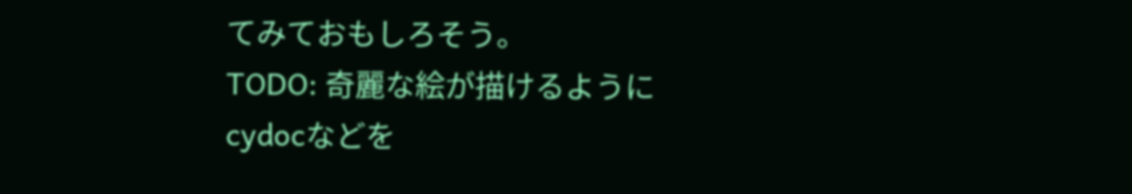てみておもしろそう。
TODO: 奇麗な絵が描けるようにcydocなどを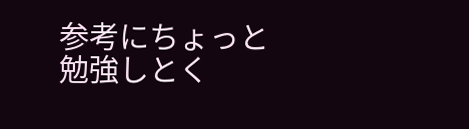参考にちょっと勉強しとく